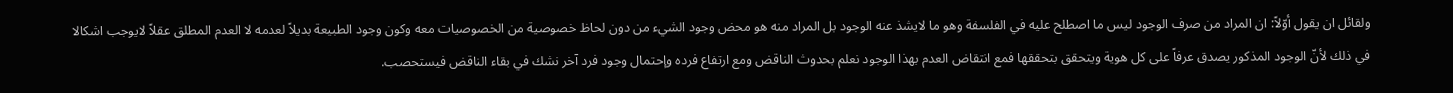ولقائل ان يقول أوّلاً: ان المراد من صرف الوجود ليس ما اصطلح عليه في الفلسفة وهو ما لايشذ عنه الوجود بل المراد منه هو محض وجود الشيء من دون لحاظ خصوصية من الخصوصيات معه وكون وجود الطبيعة بديلاً لعدمه لا العدم المطلق عقلاً لايوجب اشكالا في ذلك لأنّ الوجود المذكور يصدق عرفاً على كل هوية ويتحقق بتحققها فمع انتقاض العدم بهذا الوجود نعلم بحدوث الناقض ومع ارتفاع فرده وإحتمال وجود فرد آخر نشك في بقاء الناقض فيستحصب.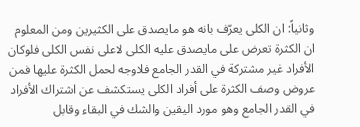وثانياً: ان الكلى يعرّف بانه هو مايصدق على الكثيرين ومن المعلوم ان الكثرة تعرض على مايصدق عليه الكلى لاعلى نفس الكلى فلوكان الأفراد غير مشتركة في القدر الجامع فلاوجه لحمل الكثرة عليها فمن عروض وصف الكثرة على أفراد الكلى يستكشف عن اشتراك الأفراد في القدر الجامع وهو مورد اليقين والشك في البقاء وقابل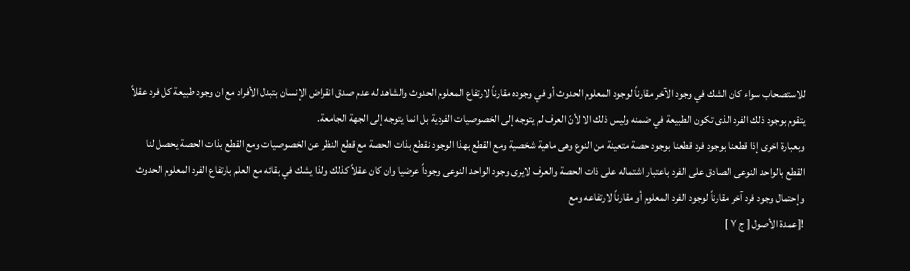للاستصحاب سواء كان الشك في وجود الآخر مقارناً لوجود المعلوم الحدوث أو في وجوده مقارناً لارتفاع المعلوم الحدوث والشاهد له عدم صدق انقراض الإنسان بتبدل الأفراد مع ان وجود طبيعة كل فرد عقلاً يتقوم بوجود ذلك الفرد الذى تكون الطبيعة في ضمنه وليس ذلك الا لأنّ العرف لم يتوجه إلى الخصوصيات الفردية بل انما يتوجه إلى الجهة الجامعة.
وبعبارة اخرى إذا قطعنا بوجود فرد قطعنا بوجود حصة متعينة من النوع وهى ماهية شخصية ومع القطع بهذا الوجود نقطع بذات الحصة مع قطع النظر عن الخصوصيات ومع القطع بذات الحصة يحصل لنا القطع بالواحد النوعى الصادق على الفرد باعتبار اشتماله على ذات الحصة والعرف لايرى وجود الواحد النوعى وجوداً عرضيا وان كان عقلاً كذلك ولذا يشك في بقائه مع العلم بارتفاع الفرد المعلوم الحدوث وإحتمال وجود فرد آخر مقارناً لوجود الفرد المعلوم أو مقارناً لارتفاعه ومع
![عمدة الأصول [ ج ٧ ]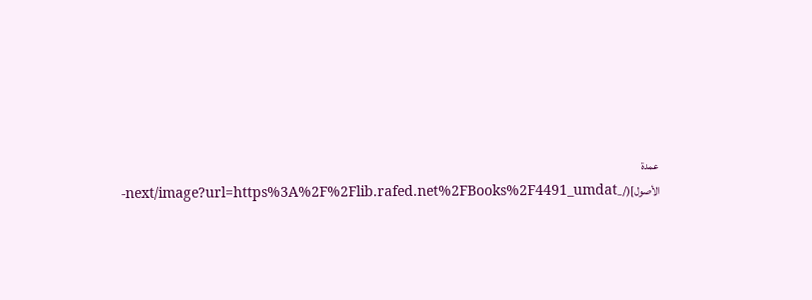عمدة الأصول](/_next/image?url=https%3A%2F%2Flib.rafed.net%2FBooks%2F4491_umdat-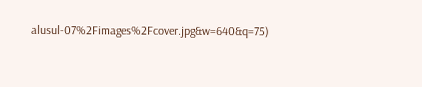alusul-07%2Fimages%2Fcover.jpg&w=640&q=75)